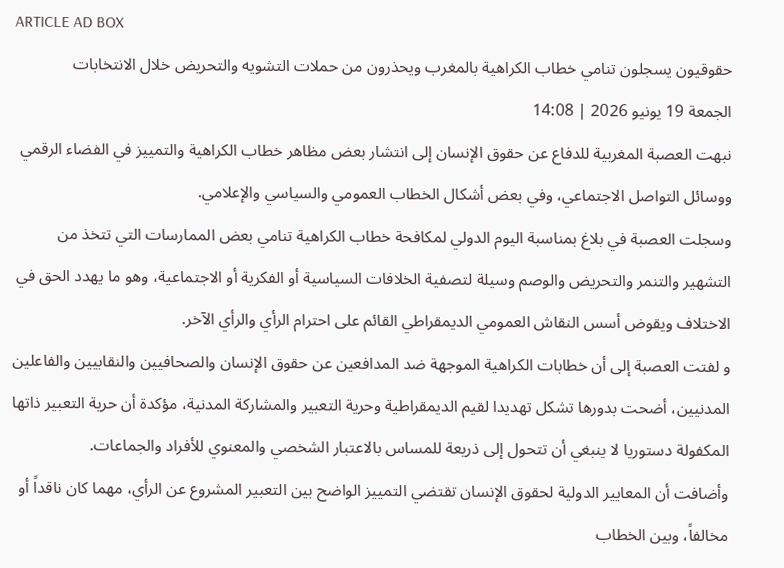ARTICLE AD BOX
حقوقيون يسجلون تنامي خطاب الكراهية بالمغرب ويحذرون من حملات التشويه والتحريض خلال الانتخابات
الجمعة 19 يونيو 2026 | 14:08
نبهت العصبة المغربية للدفاع عن حقوق الإنسان إلى انتشار بعض مظاهر خطاب الكراهية والتمييز في الفضاء الرقمي ووسائل التواصل الاجتماعي، وفي بعض أشكال الخطاب العمومي والسياسي والإعلامي.
وسجلت العصبة في بلاغ بمناسبة اليوم الدولي لمكافحة خطاب الكراهية تنامي بعض الممارسات التي تتخذ من التشهير والتنمر والتحريض والوصم وسيلة لتصفية الخلافات السياسية أو الفكرية أو الاجتماعية، وهو ما يهدد الحق في الاختلاف ويقوض أسس النقاش العمومي الديمقراطي القائم على احترام الرأي والرأي الآخر.
و لفتت العصبة إلى أن خطابات الكراهية الموجهة ضد المدافعين عن حقوق الإنسان والصحافيين والنقابيين والفاعلين المدنيين، أضحت بدورها تشكل تهديدا لقيم الديمقراطية وحرية التعبير والمشاركة المدنية، مؤكدة أن حرية التعبير ذاتها المكفولة دستوريا لا ينبغي أن تتحول إلى ذريعة للمساس بالاعتبار الشخصي والمعنوي للأفراد والجماعات.
وأضافت أن المعايير الدولية لحقوق الإنسان تقتضي التمييز الواضح بين التعبير المشروع عن الرأي، مهما كان ناقداً أو مخالفاً، وبين الخطاب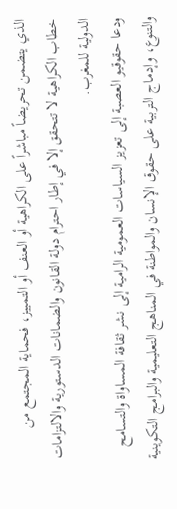الذي يتضمن تحريضاً مباشراً على الكراهية أو العنف أو التمييز، فحماية المجتمع من خطاب الكراهية لا تتحقق إلا في إطار احترام دولة القانون والضمانات الدستورية والالتزامات الدولية للمغرب.
ودعا حقوقيو العصبة إلى تعزيز السياسات العمومية الرامية إلى نشر ثقافة المساواة والتسامح والتنوع، وإدماج التربية على حقوق الإنسان والمواطنة في المناهج التعليمية والبرامج التكوينية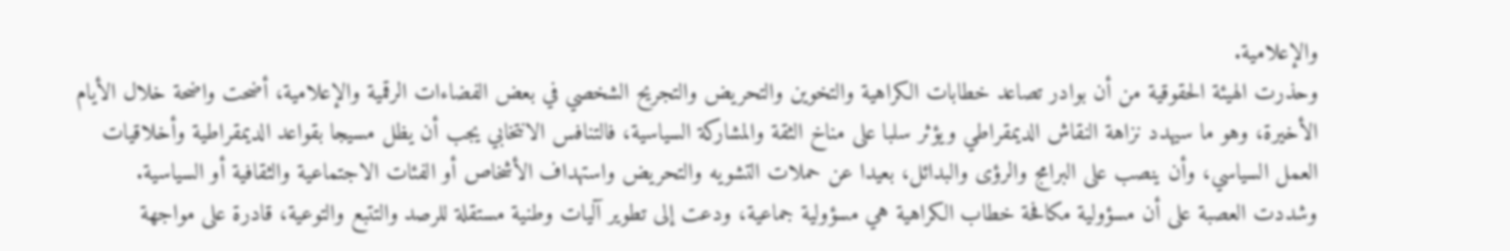والإعلامية.
وحذرت الهيئة الحقوقية من أن بوادر تصاعد خطابات الكراهية والتخوين والتحريض والتجريح الشخصي في بعض الفضاءات الرقمية والإعلامية، أضحت واضحة خلال الأيام الأخيرة، وهو ما سيهدد نزاهة النقاش الديمقراطي ويؤثر سلبا على مناخ الثقة والمشاركة السياسية، فالتنافس الانتخابي يجب أن يظل مسيجا بقواعد الديمقراطية وأخلاقيات العمل السياسي، وأن ينصب على البرامج والرؤى والبدائل، بعيدا عن حملات التشويه والتحريض واستهداف الأشخاص أو الفئات الاجتماعية والثقافية أو السياسية.
وشددت العصبة على أن مسؤولية مكافحة خطاب الكراهية هي مسؤولية جماعية، ودعت إلى تطوير آليات وطنية مستقلة للرصد والتتبع والتوعية، قادرة على مواجهة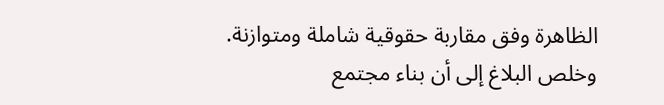الظاهرة وفق مقاربة حقوقية شاملة ومتوازنة.
وخلص البلاغ إلى أن بناء مجتمع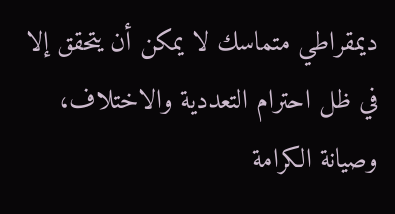ديمقراطي متماسك لا يمكن أن يتحقق إلا في ظل احترام التعددية والاختلاف، وصيانة الكرامة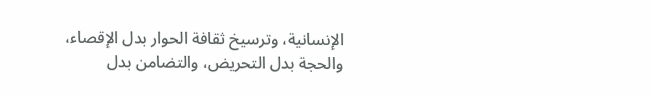الإنسانية، وترسيخ ثقافة الحوار بدل الإقصاء، والحجة بدل التحريض، والتضامن بدل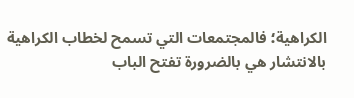الكراهية؛ فالمجتمعات التي تسمح لخطاب الكراهية بالانتشار هي بالضرورة تفتح الباب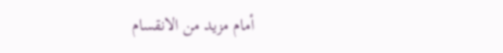أمام مزيد من الانقسام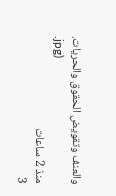والعنف وتقويض الحقوق والحريات.
.jpg)
منذ 2 ساعات
3